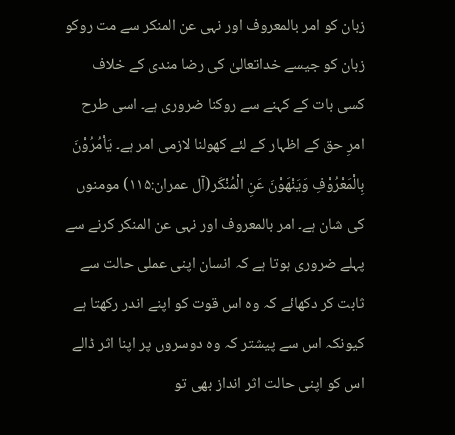زبان کو امر بالمعروف اور نہی عن المنکر سے مت روکو
زبان کو جیسے خداتعالیٰ کی رضا مندی کے خلاف کسی بات کے کہنے سے روکنا ضروری ہے۔ اسی طرح امرِ حق کے اظہار کے لئے کھولنا لازمی امر ہے۔ یَاْمُرُوْنَ بِالْمَعْرُوْفِ وَیَنْھَوْنَ عَنِ الْمُنْکَر(آل عمران:۱۱۵) مومنوں کی شان ہے۔ امر بالمعروف اور نہی عن المنکر کرنے سے پہلے ضروری ہوتا ہے کہ انسان اپنی عملی حالت سے ثابت کر دکھائے کہ وہ اس قوت کو اپنے اندر رکھتا ہے کیونکہ اس سے پیشتر کہ وہ دوسروں پر اپنا اثر ڈالے اس کو اپنی حالت اثر انداز بھی تو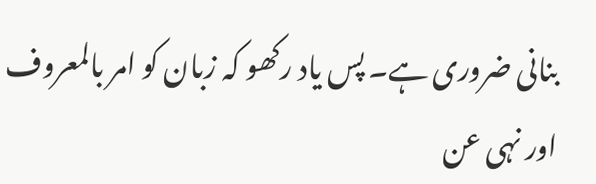بنانی ضروری ہے۔ پس یاد رکھو کہ زبان کو امر بالمعروف اور نہی عن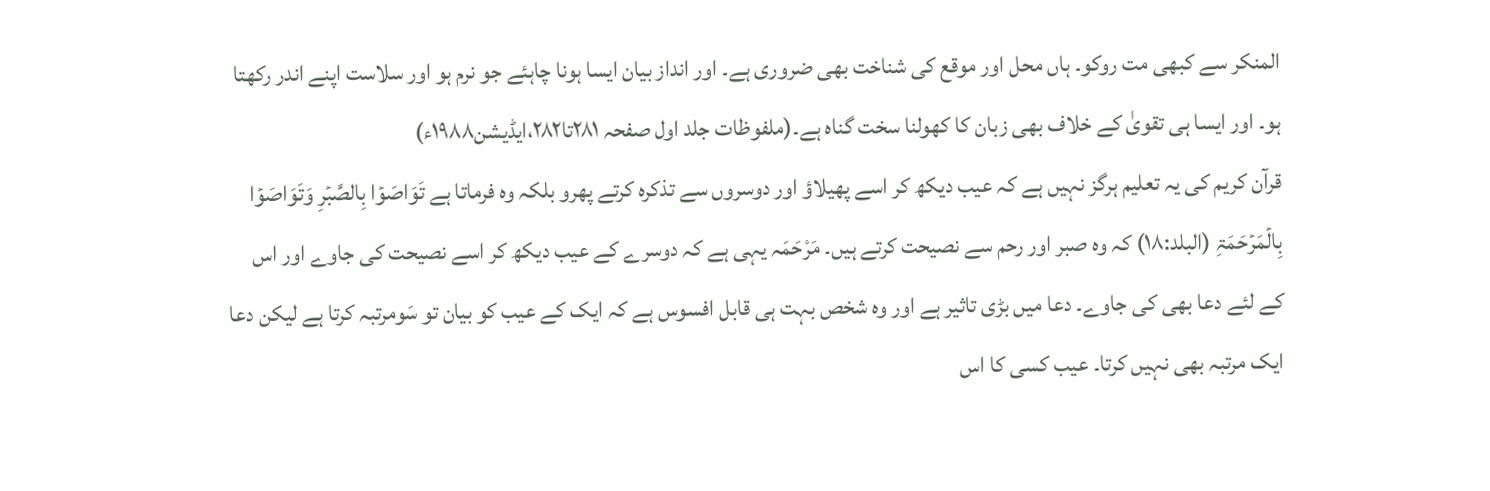المنکر سے کبھی مت روکو۔ ہاں محل اور موقع کی شناخت بھی ضروری ہے۔ اور انداز بیان ایسا ہونا چاہئے جو نرم ہو اور سلاست اپنے اندر رکھتا ہو۔ اور ایسا ہی تقویٰ کے خلاف بھی زبان کا کھولنا سخت گناہ ہے۔(ملفوظات جلد اول صفحہ ۲۸۱تا۲۸۲،ایڈیشن۱۹۸۸ء)
قرآن کریم کی یہ تعلیم ہرگز نہیں ہے کہ عیب دیکھ کر اسے پھیلاؤ اور دوسروں سے تذکرہ کرتے پھرو بلکہ وہ فرماتا ہے تَوَاصَوۡا بِالصَّبۡرِ وَتَوَاصَوۡا بِالۡمَرۡحَمَۃِ (البلد:۱۸) کہ وہ صبر اور رحم سے نصیحت کرتے ہیں۔ مَرْحَمَہ یہی ہے کہ دوسرے کے عیب دیکھ کر اسے نصیحت کی جاوے اور اس کے لئے دعا بھی کی جاوے۔ دعا میں بڑی تاثیر ہے اور وہ شخص بہت ہی قابل افسوس ہے کہ ایک کے عیب کو بیان تو سَومرتبہ کرتا ہے لیکن دعا ایک مرتبہ بھی نہیں کرتا۔ عیب کسی کا اس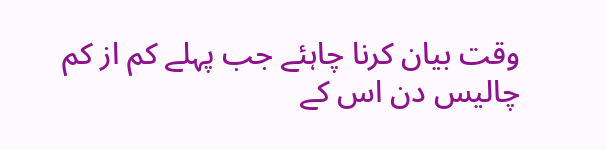وقت بیان کرنا چاہئے جب پہلے کم از کم چالیس دن اس کے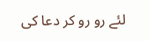لئے رو رو کر دعا کی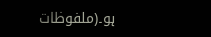ہو۔(ملفوظات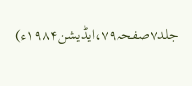جلد۷صفحہ۷۹،ایڈیشن۱۹۸۴ء)